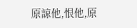原諒他,恨他,原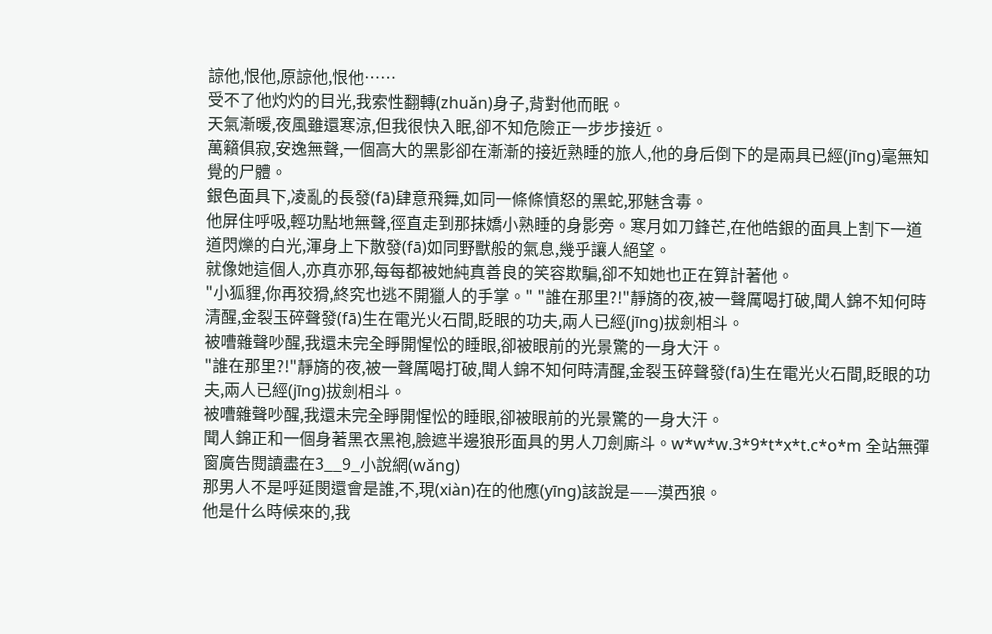諒他,恨他,原諒他,恨他……
受不了他灼灼的目光,我索性翻轉(zhuǎn)身子,背對他而眠。
天氣漸暖,夜風雖還寒涼,但我很快入眠,卻不知危險正一步步接近。
萬籟俱寂,安逸無聲,一個高大的黑影卻在漸漸的接近熟睡的旅人,他的身后倒下的是兩具已經(jīng)毫無知覺的尸體。
銀色面具下,凌亂的長發(fā)肆意飛舞,如同一條條憤怒的黑蛇,邪魅含毒。
他屏住呼吸,輕功點地無聲,徑直走到那抹嬌小熟睡的身影旁。寒月如刀鋒芒,在他皓銀的面具上割下一道道閃爍的白光,渾身上下散發(fā)如同野獸般的氣息,幾乎讓人絕望。
就像她這個人,亦真亦邪,每每都被她純真善良的笑容欺騙,卻不知她也正在算計著他。
"小狐貍,你再狡猾,終究也逃不開獵人的手掌。" "誰在那里?!"靜旖的夜,被一聲厲喝打破,聞人錦不知何時清醒,金裂玉碎聲發(fā)生在電光火石間,眨眼的功夫,兩人已經(jīng)拔劍相斗。
被嘈雜聲吵醒,我還未完全睜開惺忪的睡眼,卻被眼前的光景驚的一身大汗。
"誰在那里?!"靜旖的夜,被一聲厲喝打破,聞人錦不知何時清醒,金裂玉碎聲發(fā)生在電光火石間,眨眼的功夫,兩人已經(jīng)拔劍相斗。
被嘈雜聲吵醒,我還未完全睜開惺忪的睡眼,卻被眼前的光景驚的一身大汗。
聞人錦正和一個身著黑衣黑袍,臉遮半邊狼形面具的男人刀劍廝斗。w*w*w.3*9*t*x*t.c*o*m 全站無彈窗廣告閱讀盡在3__9_小說網(wǎng)
那男人不是呼延閔還會是誰,不,現(xiàn)在的他應(yīng)該說是——漠西狼。
他是什么時候來的,我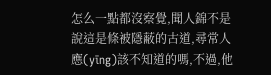怎么一點都沒察覺,聞人錦不是說這是條被隱蔽的古道,尋常人應(yīng)該不知道的嗎,不過,他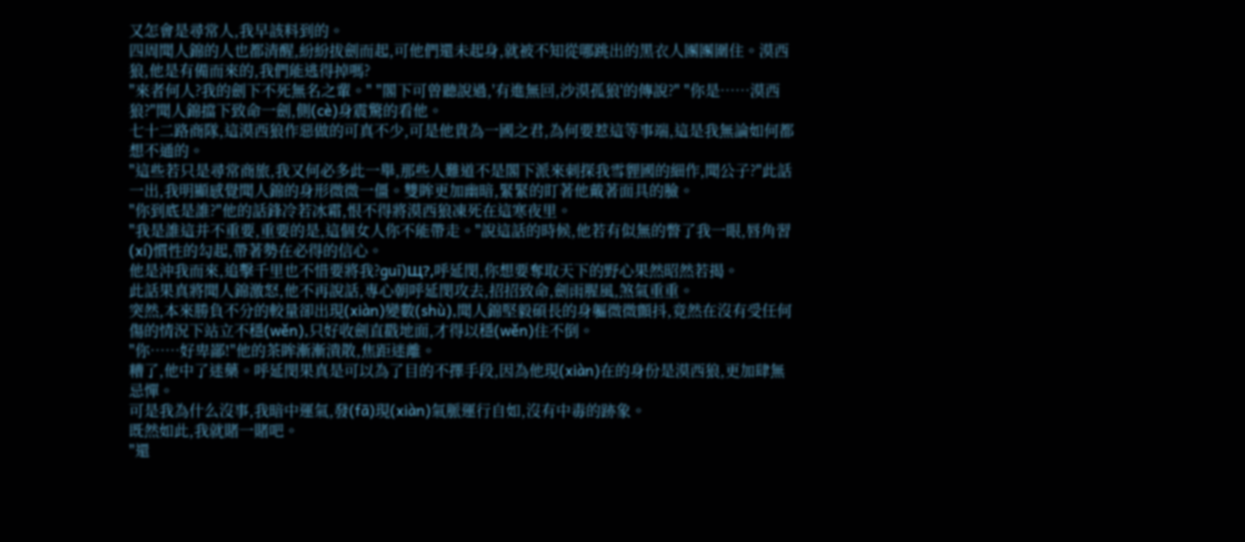又怎會是尋常人,我早該料到的。
四周聞人錦的人也都清醒,紛紛拔劍而起,可他們還未起身,就被不知從哪跳出的黑衣人團團圍住。漠西狼,他是有備而來的,我們能逃得掉嗎?
"來者何人?我的劍下不死無名之輩。" "閣下可曾聽說過,'有進無回,沙漠孤狼'的傳說?" "你是……漠西狼?"聞人錦擋下致命一劍,側(cè)身震驚的看他。
七十二路商隊,這漠西狼作惡做的可真不少,可是他貴為一國之君,為何要惹這等事端,這是我無論如何都想不通的。
"這些若只是尋常商旅,我又何必多此一舉,那些人難道不是閣下派來刺探我雪貍國的細作,聞公子?"此話一出,我明顯感覺聞人錦的身形微微一僵。雙眸更加幽暗,緊緊的盯著他戴著面具的臉。
"你到底是誰?"他的話鋒冷若冰霜,恨不得將漠西狼凍死在這寒夜里。
"我是誰這并不重要,重要的是,這個女人你不能帶走。"說這話的時候,他若有似無的瞥了我一眼,唇角習(xí)慣性的勾起,帶著勢在必得的信心。
他是沖我而來,追擊千里也不惜要將我?guī)Щ?,呼延閔,你想要奪取天下的野心果然昭然若揭。
此話果真將聞人錦激怒,他不再說話,專心朝呼延閔攻去,招招致命,劍雨腥風,煞氣重重。
突然,本來勝負不分的較量卻出現(xiàn)變數(shù),聞人錦堅毅碩長的身軀微微顫抖,竟然在沒有受任何傷的情況下站立不穩(wěn),只好收劍直戳地面,才得以穩(wěn)住不倒。
"你……好卑鄙!"他的茶眸漸漸潰散,焦距迷離。
糟了,他中了迷藥。呼延閔果真是可以為了目的不擇手段,因為他現(xiàn)在的身份是漠西狼,更加肆無忌憚。
可是我為什么沒事,我暗中運氣,發(fā)現(xiàn)氣脈運行自如,沒有中毒的跡象。
既然如此,我就賭一賭吧。
"還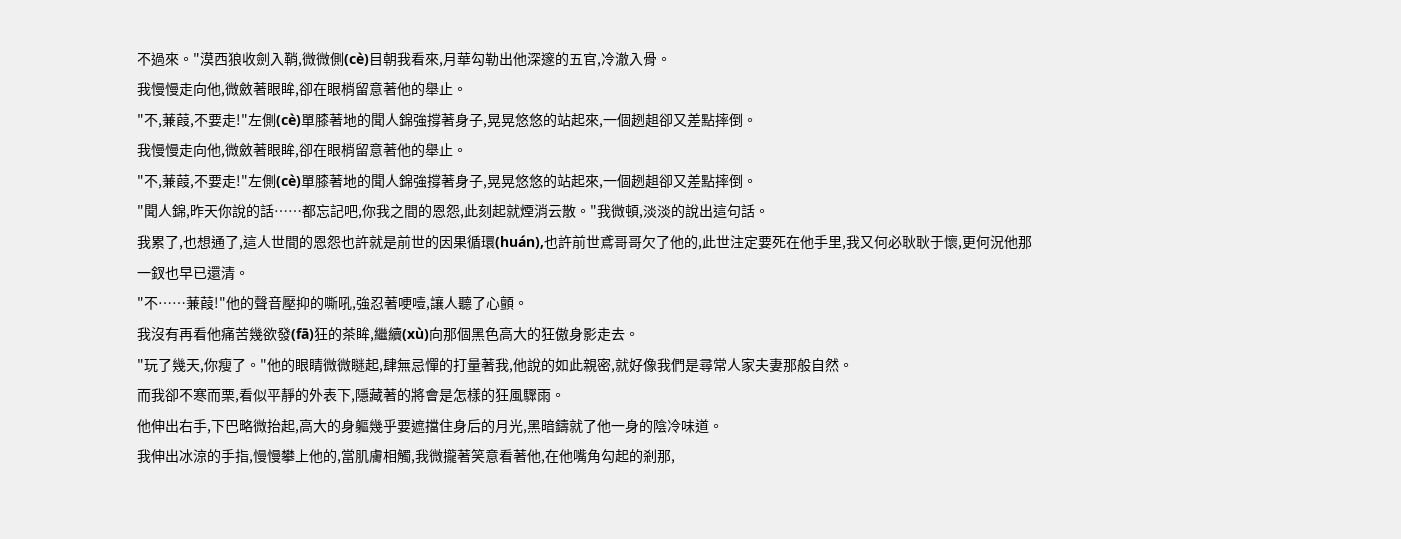不過來。"漠西狼收劍入鞘,微微側(cè)目朝我看來,月華勾勒出他深邃的五官,冷澈入骨。
我慢慢走向他,微斂著眼眸,卻在眼梢留意著他的舉止。
"不,蒹葭,不要走!"左側(cè)單膝著地的聞人錦強撐著身子,晃晃悠悠的站起來,一個趔趄卻又差點摔倒。
我慢慢走向他,微斂著眼眸,卻在眼梢留意著他的舉止。
"不,蒹葭,不要走!"左側(cè)單膝著地的聞人錦強撐著身子,晃晃悠悠的站起來,一個趔趄卻又差點摔倒。
"聞人錦,昨天你說的話……都忘記吧,你我之間的恩怨,此刻起就煙消云散。"我微頓,淡淡的說出這句話。
我累了,也想通了,這人世間的恩怨也許就是前世的因果循環(huán),也許前世鳶哥哥欠了他的,此世注定要死在他手里,我又何必耿耿于懷,更何況他那一釵也早已還清。
"不……蒹葭!"他的聲音壓抑的嘶吼,強忍著哽噎,讓人聽了心顫。
我沒有再看他痛苦幾欲發(fā)狂的茶眸,繼續(xù)向那個黑色高大的狂傲身影走去。
"玩了幾天,你瘦了。"他的眼睛微微瞇起,肆無忌憚的打量著我,他說的如此親密,就好像我們是尋常人家夫妻那般自然。
而我卻不寒而栗,看似平靜的外表下,隱藏著的將會是怎樣的狂風驟雨。
他伸出右手,下巴略微抬起,高大的身軀幾乎要遮擋住身后的月光,黑暗鑄就了他一身的陰冷味道。
我伸出冰涼的手指,慢慢攀上他的,當肌膚相觸,我微攏著笑意看著他,在他嘴角勾起的剎那,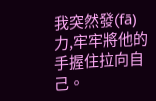我突然發(fā)力,牢牢將他的手握住拉向自己。